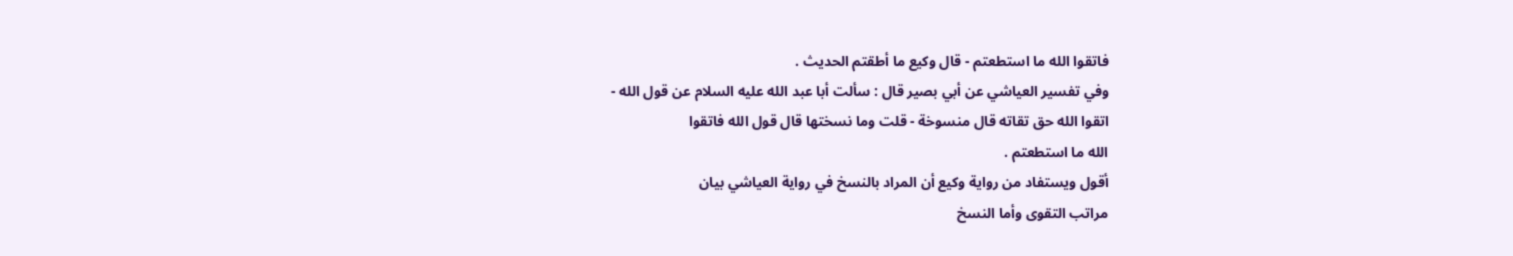فاتقوا الله ما استطعتم - قال وكيع ما أطقتم الحديث .
وفي تفسير العياشي عن أبي بصير قال : سألت أبا عبد الله عليه السلام عن قول الله -
اتقوا الله حق تقاته قال منسوخة - قلت وما نسختها قال قول الله فاتقوا
الله ما استطعتم .
أقول ويستفاد من رواية وكيع أن المراد بالنسخ في رواية العياشي بيان
مراتب التقوى وأما النسخ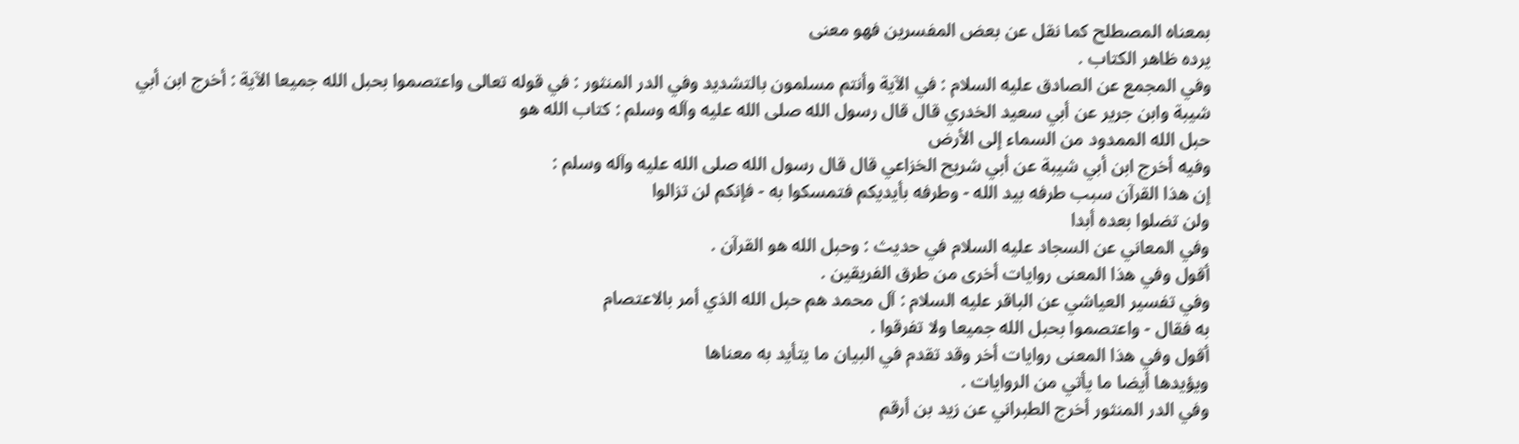بمعناه المصطلح كما نقل عن بعض المفسرين فهو معنى
يرده ظاهر الكتاب .
وفي المجمع عن الصادق عليه السلام : في الآية وأنتم مسلمون بالتشديد وفي الدر المنثور : في قوله تعالى واعتصموا بحبل الله جميعا الآية : أخرج ابن أبي
شيبة وابن جرير عن أبي سعيد الخدري قال قال رسول الله صلى الله عليه وآله وسلم : كتاب الله هو
حبل الله الممدود من السماء إلى الأرض
وفيه أخرج ابن أبي شيبة عن أبي شريح الخزاعي قال قال رسول الله صلى الله عليه وآله وسلم :
إن هذا القرآن سبب طرفه بيد الله - وطرفه بأيديكم فتمسكوا به - فإنكم لن تزالوا
ولن تضلوا بعده أبدا
وفي المعاني عن السجاد عليه السلام في حديث : وحبل الله هو القرآن .
أقول وفي هذا المعنى روايات أخرى من طرق الفريقين .
وفي تفسير العياشي عن الباقر عليه السلام : آل محمد هم حبل الله الذي أمر بالاعتصام
به فقال - واعتصموا بحبل الله جميعا ولا تفرقوا .
أقول وفي هذا المعنى روايات أخر وقد تقدم في البيان ما يتأيد به معناها
ويؤيدها أيضا ما يأتي من الروايات .
وفي الدر المنثور أخرج الطبراني عن زيد بن أرقم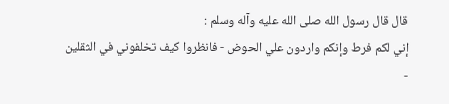قال قال رسول الله صلى الله عليه وآله وسلم :
إني لكم فرط وإنكم واردون علي الحوض - فانظروا كيف تخلفوني في الثقلين -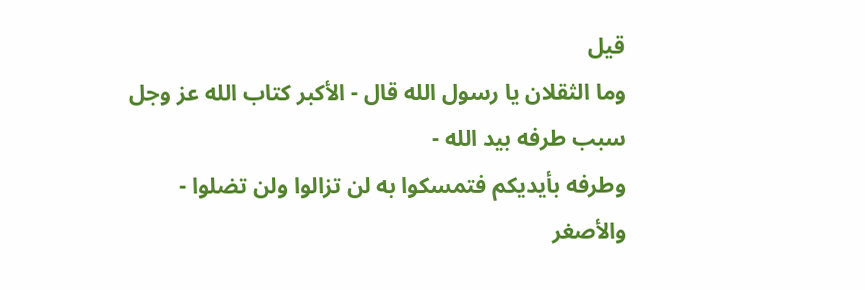قيل
وما الثقلان يا رسول الله قال - الأكبر كتاب الله عز وجل سبب طرفه بيد الله -
وطرفه بأيديكم فتمسكوا به لن تزالوا ولن تضلوا - والأصغر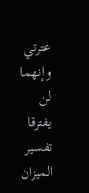عترتي وإنهما لن يفترقا
تفسير الميزان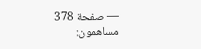— صفحة 378
مساهمون: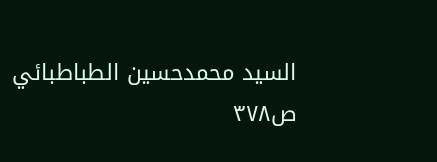السيد محمدحسين الطباطبائي
ص٣٧٨